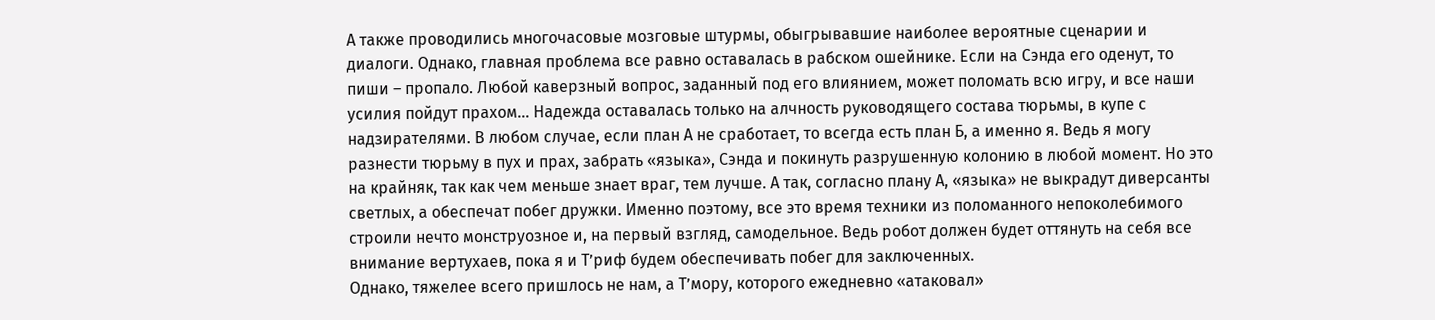А также проводились многочасовые мозговые штурмы, обыгрывавшие наиболее вероятные сценарии и диалоги. Однако, главная проблема все равно оставалась в рабском ошейнике. Если на Сэнда его оденут, то пиши – пропало. Любой каверзный вопрос, заданный под его влиянием, может поломать всю игру, и все наши усилия пойдут прахом… Надежда оставалась только на алчность руководящего состава тюрьмы, в купе с надзирателями. В любом случае, если план А не сработает, то всегда есть план Б, а именно я. Ведь я могу разнести тюрьму в пух и прах, забрать «языка», Сэнда и покинуть разрушенную колонию в любой момент. Но это на крайняк, так как чем меньше знает враг, тем лучше. А так, согласно плану А, «языка» не выкрадут диверсанты светлых, а обеспечат побег дружки. Именно поэтому, все это время техники из поломанного непоколебимого строили нечто монструозное и, на первый взгляд, самодельное. Ведь робот должен будет оттянуть на себя все внимание вертухаев, пока я и Т’риф будем обеспечивать побег для заключенных.
Однако, тяжелее всего пришлось не нам, а Т’мору, которого ежедневно «атаковал»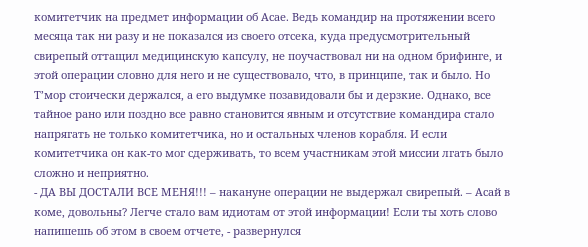комитетчик на предмет информации об Асае. Ведь командир на протяжении всего месяца так ни разу и не показался из своего отсека, куда предусмотрительный свирепый оттащил медицинскую капсулу, не поучаствовал ни на одном брифинге, и этой операции словно для него и не существовало, что, в принципе, так и было. Но Т’мор стоически держался, а его выдумке позавидовали бы и дерзкие. Однако, все тайное рано или поздно все равно становится явным и отсутствие командира стало напрягать не только комитетчика, но и остальных членов корабля. И если комитетчика он как-то мог сдерживать, то всем участникам этой миссии лгать было сложно и неприятно.
- ДА ВЫ ДОСТАЛИ ВСЕ МЕНЯ!!! – накануне операции не выдержал свирепый. – Асай в коме, довольны? Легче стало вам идиотам от этой информации! Если ты хоть слово напишешь об этом в своем отчете, - развернулся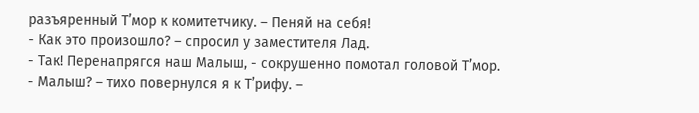разъяренный Т’мор к комитетчику. – Пеняй на себя!
- Как это произошло? – спросил у заместителя Лад.
- Так! Перенапрягся наш Малыш, - сокрушенно помотал головой Т’мор.
- Малыш? – тихо повернулся я к Т’рифу. –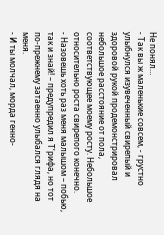Не понял…
- Так вы ж маленькие совсем, - грустно улыбнулся изувеченный свирепый и здоровой рукой продемонстрировал небольшое расстояние от пола, соответствующее моему росту. Небольшое относительно роста свирепого конечно.
- Назовешь хоть раз меня малышом – побью, так и знай! – предупредил я Т’рифа, но тот по-прежнему затаенно улыбался глядя на меня.
- И ты молчал, морда генно-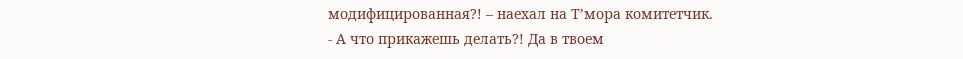модифицированная?! – наехал на Т’мора комитетчик.
- А что прикажешь делать?! Да в твоем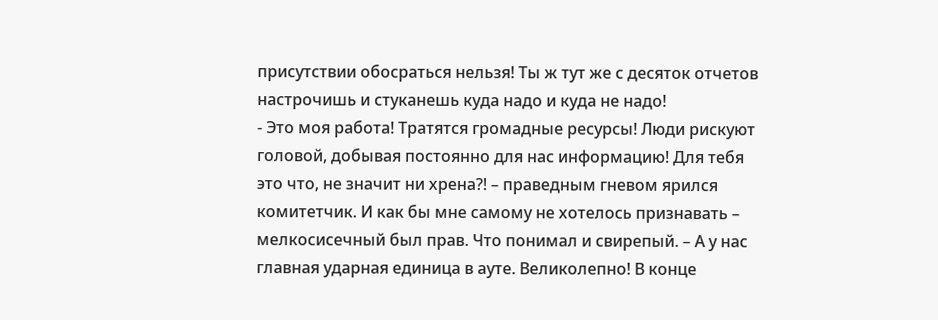присутствии обосраться нельзя! Ты ж тут же с десяток отчетов настрочишь и стуканешь куда надо и куда не надо!
- Это моя работа! Тратятся громадные ресурсы! Люди рискуют головой, добывая постоянно для нас информацию! Для тебя это что, не значит ни хрена?! – праведным гневом ярился комитетчик. И как бы мне самому не хотелось признавать – мелкосисечный был прав. Что понимал и свирепый. – А у нас главная ударная единица в ауте. Великолепно! В конце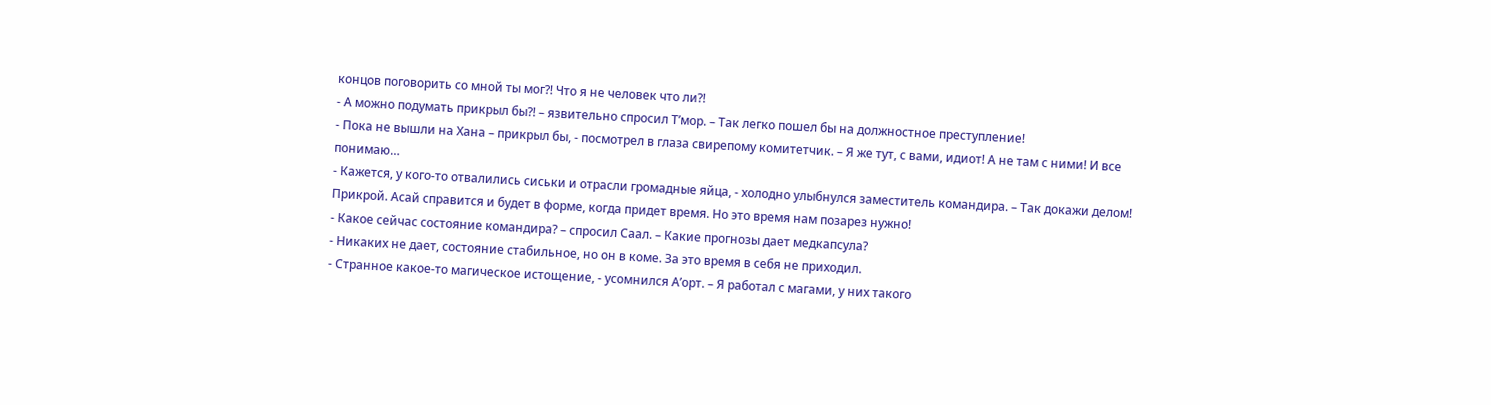концов поговорить со мной ты мог?! Что я не человек что ли?!
- А можно подумать прикрыл бы?! – язвительно спросил Т’мор. – Так легко пошел бы на должностное преступление!
- Пока не вышли на Хана – прикрыл бы, - посмотрел в глаза свирепому комитетчик. – Я же тут, с вами, идиот! А не там с ними! И все понимаю…
- Кажется, у кого-то отвалились сиськи и отрасли громадные яйца, - холодно улыбнулся заместитель командира. – Так докажи делом! Прикрой. Асай справится и будет в форме, когда придет время. Но это время нам позарез нужно!
- Какое сейчас состояние командира? – спросил Саал. – Какие прогнозы дает медкапсула?
- Никаких не дает, состояние стабильное, но он в коме. За это время в себя не приходил.
- Странное какое-то магическое истощение, - усомнился А’орт. – Я работал с магами, у них такого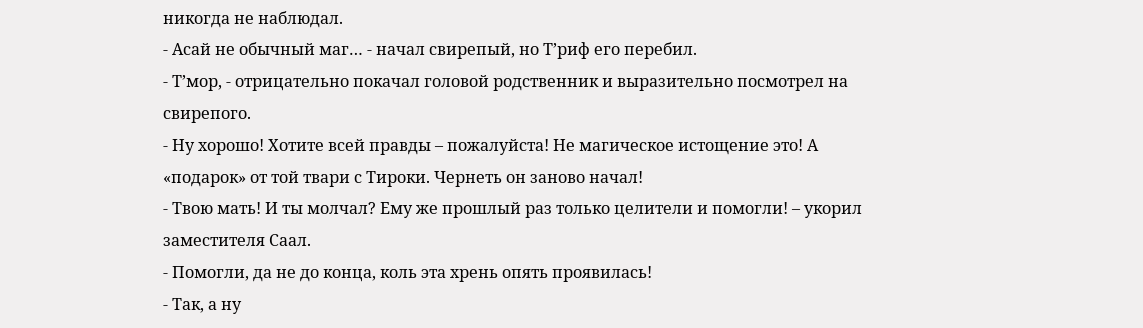никогда не наблюдал.
- Асай не обычный маг… - начал свирепый, но Т’риф его перебил.
- Т’мор, - отрицательно покачал головой родственник и выразительно посмотрел на свирепого.
- Ну хорошо! Хотите всей правды – пожалуйста! Не магическое истощение это! А «подарок» от той твари с Тироки. Чернеть он заново начал!
- Твою мать! И ты молчал? Ему же прошлый раз только целители и помогли! – укорил заместителя Саал.
- Помогли, да не до конца, коль эта хрень опять проявилась!
- Так, а ну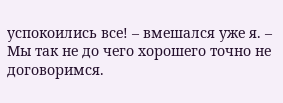успокоились все! – вмешался уже я. – Мы так не до чего хорошего точно не договоримся.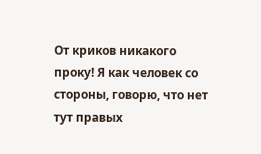От криков никакого проку! Я как человек со стороны, говорю, что нет тут правых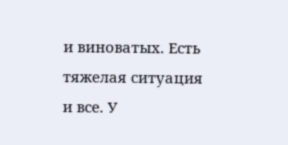и виноватых. Есть тяжелая ситуация и все. У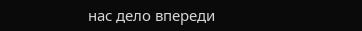нас дело впереди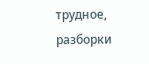трудное, разборки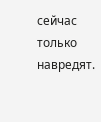сейчас только навредят.